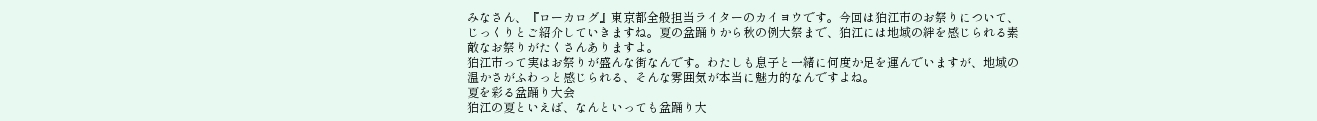みなさん、『ローカログ』東京都全般担当ライターのカイヨウです。今回は狛江市のお祭りについて、じっくりとご紹介していきますね。夏の盆踊りから秋の例大祭まで、狛江には地域の絆を感じられる素敵なお祭りがたくさんありますよ。
狛江市って実はお祭りが盛んな街なんです。わたしも息子と一緒に何度か足を運んでいますが、地域の温かさがふわっと感じられる、そんな雰囲気が本当に魅力的なんですよね。
夏を彩る盆踊り大会
狛江の夏といえば、なんといっても盆踊り大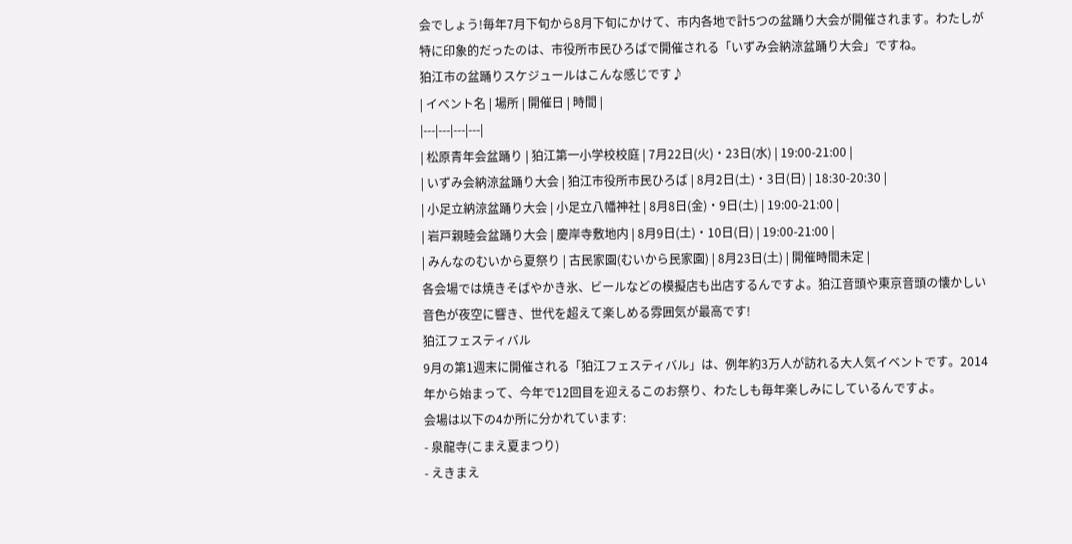会でしょう!毎年7月下旬から8月下旬にかけて、市内各地で計5つの盆踊り大会が開催されます。わたしが特に印象的だったのは、市役所市民ひろばで開催される「いずみ会納涼盆踊り大会」ですね。
狛江市の盆踊りスケジュールはこんな感じです♪
| イベント名 | 場所 | 開催日 | 時間 |
|---|---|---|---|
| 松原青年会盆踊り | 狛江第一小学校校庭 | 7月22日(火)・23日(水) | 19:00-21:00 |
| いずみ会納涼盆踊り大会 | 狛江市役所市民ひろば | 8月2日(土)・3日(日) | 18:30-20:30 |
| 小足立納涼盆踊り大会 | 小足立八幡神社 | 8月8日(金)・9日(土) | 19:00-21:00 |
| 岩戸親睦会盆踊り大会 | 慶岸寺敷地内 | 8月9日(土)・10日(日) | 19:00-21:00 |
| みんなのむいから夏祭り | 古民家園(むいから民家園) | 8月23日(土) | 開催時間未定 |
各会場では焼きそばやかき氷、ビールなどの模擬店も出店するんですよ。狛江音頭や東京音頭の懐かしい音色が夜空に響き、世代を超えて楽しめる雰囲気が最高です!
狛江フェスティバル
9月の第1週末に開催される「狛江フェスティバル」は、例年約3万人が訪れる大人気イベントです。2014年から始まって、今年で12回目を迎えるこのお祭り、わたしも毎年楽しみにしているんですよ。
会場は以下の4か所に分かれています:
- 泉龍寺(こまえ夏まつり)
- えきまえ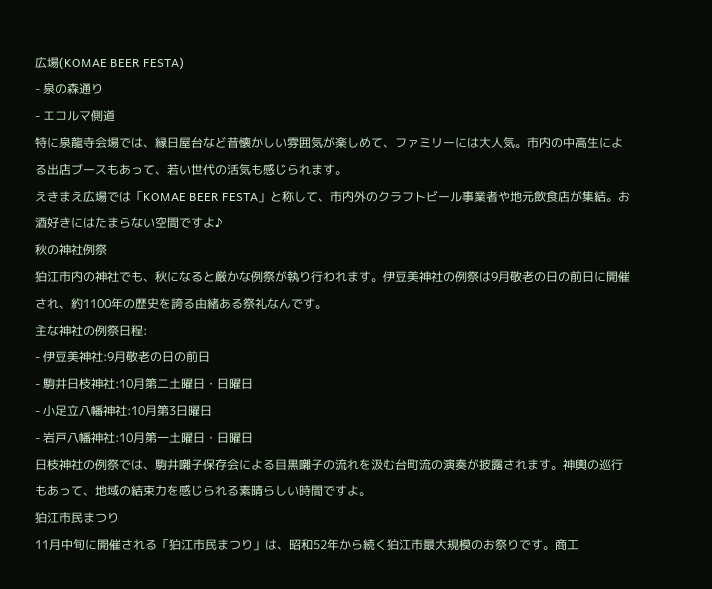広場(KOMAE BEER FESTA)
- 泉の森通り
- エコルマ側道
特に泉龍寺会場では、縁日屋台など昔懐かしい雰囲気が楽しめて、ファミリーには大人気。市内の中高生による出店ブースもあって、若い世代の活気も感じられます。
えきまえ広場では「KOMAE BEER FESTA」と称して、市内外のクラフトビール事業者や地元飲食店が集結。お酒好きにはたまらない空間ですよ♪
秋の神社例祭
狛江市内の神社でも、秋になると厳かな例祭が執り行われます。伊豆美神社の例祭は9月敬老の日の前日に開催され、約1100年の歴史を誇る由緒ある祭礼なんです。
主な神社の例祭日程:
- 伊豆美神社:9月敬老の日の前日
- 駒井日枝神社:10月第二土曜日・日曜日
- 小足立八幡神社:10月第3日曜日
- 岩戸八幡神社:10月第一土曜日・日曜日
日枝神社の例祭では、駒井囃子保存会による目黒囃子の流れを汲む台町流の演奏が披露されます。神輿の巡行もあって、地域の結束力を感じられる素晴らしい時間ですよ。
狛江市民まつり
11月中旬に開催される「狛江市民まつり」は、昭和52年から続く狛江市最大規模のお祭りです。商工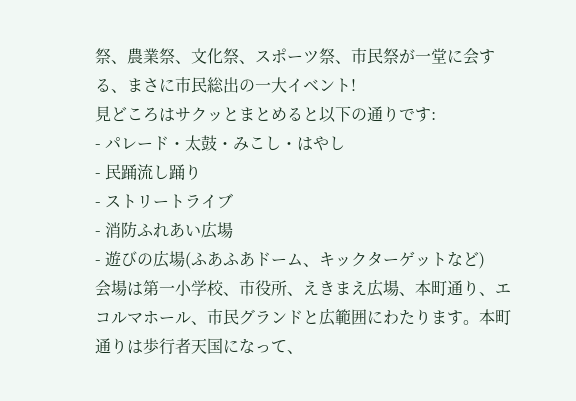祭、農業祭、文化祭、スポーツ祭、市民祭が一堂に会する、まさに市民総出の一大イベント!
見どころはサクッとまとめると以下の通りです:
- パレード・太鼓・みこし・はやし
- 民踊流し踊り
- ストリートライブ
- 消防ふれあい広場
- 遊びの広場(ふあふあドーム、キックターゲットなど)
会場は第一小学校、市役所、えきまえ広場、本町通り、エコルマホール、市民グランドと広範囲にわたります。本町通りは歩行者天国になって、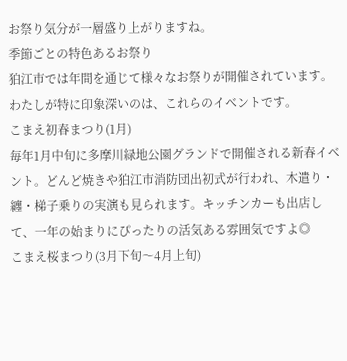お祭り気分が一層盛り上がりますね。
季節ごとの特色あるお祭り
狛江市では年間を通じて様々なお祭りが開催されています。わたしが特に印象深いのは、これらのイベントです。
こまえ初春まつり(1月)
毎年1月中旬に多摩川緑地公園グランドで開催される新春イベント。どんど焼きや狛江市消防団出初式が行われ、木遣り・纏・梯子乗りの実演も見られます。キッチンカーも出店して、一年の始まりにぴったりの活気ある雰囲気ですよ◎
こまえ桜まつり(3月下旬〜4月上旬)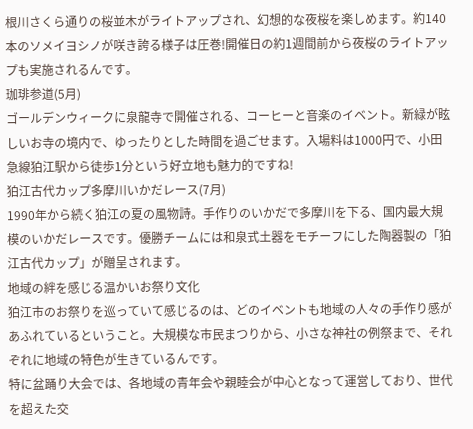根川さくら通りの桜並木がライトアップされ、幻想的な夜桜を楽しめます。約140本のソメイヨシノが咲き誇る様子は圧巻!開催日の約1週間前から夜桜のライトアップも実施されるんです。
珈琲参道(5月)
ゴールデンウィークに泉龍寺で開催される、コーヒーと音楽のイベント。新緑が眩しいお寺の境内で、ゆったりとした時間を過ごせます。入場料は1000円で、小田急線狛江駅から徒歩1分という好立地も魅力的ですね!
狛江古代カップ多摩川いかだレース(7月)
1990年から続く狛江の夏の風物詩。手作りのいかだで多摩川を下る、国内最大規模のいかだレースです。優勝チームには和泉式土器をモチーフにした陶器製の「狛江古代カップ」が贈呈されます。
地域の絆を感じる温かいお祭り文化
狛江市のお祭りを巡っていて感じるのは、どのイベントも地域の人々の手作り感があふれているということ。大規模な市民まつりから、小さな神社の例祭まで、それぞれに地域の特色が生きているんです。
特に盆踊り大会では、各地域の青年会や親睦会が中心となって運営しており、世代を超えた交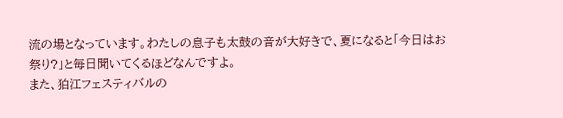流の場となっています。わたしの息子も太鼓の音が大好きで、夏になると「今日はお祭り?」と毎日聞いてくるほどなんですよ。
また、狛江フェスティバルの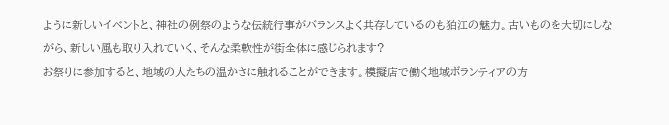ように新しいイベントと、神社の例祭のような伝統行事がバランスよく共存しているのも狛江の魅力。古いものを大切にしながら、新しい風も取り入れていく、そんな柔軟性が街全体に感じられます?
お祭りに参加すると、地域の人たちの温かさに触れることができます。模擬店で働く地域ボランティアの方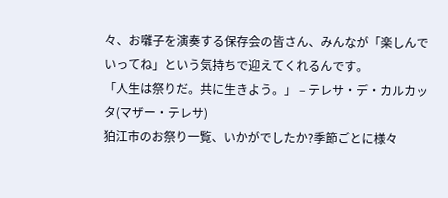々、お囃子を演奏する保存会の皆さん、みんなが「楽しんでいってね」という気持ちで迎えてくれるんです。
「人生は祭りだ。共に生きよう。」 – テレサ・デ・カルカッタ(マザー・テレサ)
狛江市のお祭り一覧、いかがでしたか?季節ごとに様々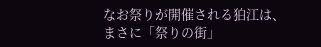なお祭りが開催される狛江は、まさに「祭りの街」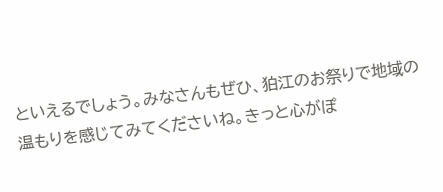といえるでしょう。みなさんもぜひ、狛江のお祭りで地域の温もりを感じてみてくださいね。きっと心がぽ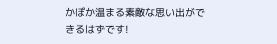かぽか温まる素敵な思い出ができるはずです!